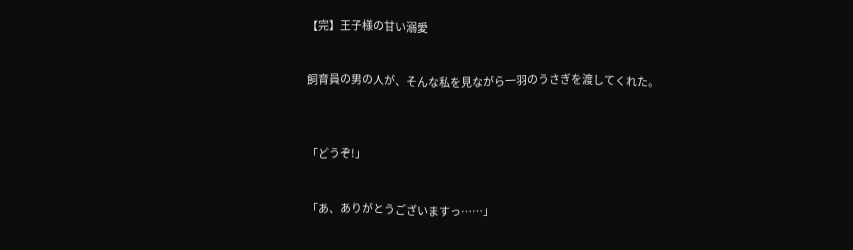【完】王子様の甘い溺愛


飼育員の男の人が、そんな私を見ながら一羽のうさぎを渡してくれた。



「どうぞ!」


「あ、ありがとうございますっ……」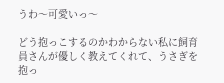うわ〜可愛いっ〜

どう抱っこするのかわからない私に飼育員さんが優しく教えてくれて、うさぎを抱っ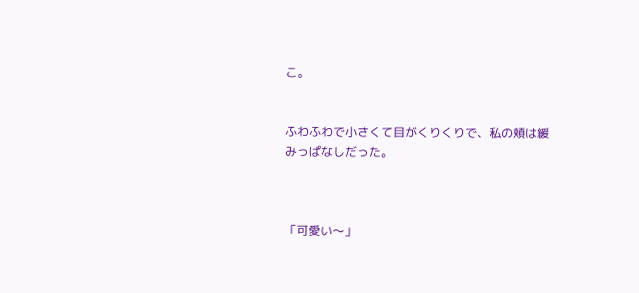こ。


ふわふわで小さくて目がくりくりで、私の頬は緩みっぱなしだった。



「可愛い〜」